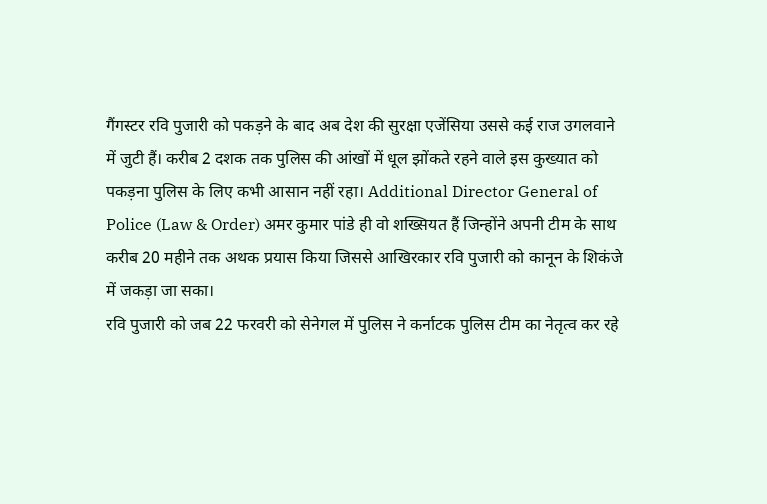गैंगस्टर रवि पुजारी को पकड़ने के बाद अब देश की सुरक्षा एजेंसिया उससे कई राज उगलवाने में जुटी हैं। करीब 2 दशक तक पुलिस की आंखों में धूल झोंकते रहने वाले इस कुख्यात को पकड़ना पुलिस के लिए कभी आसान नहीं रहा। Additional Director General of Police (Law & Order) अमर कुमार पांडे ही वो शख्सियत हैं जिन्होंने अपनी टीम के साथ करीब 20 महीने तक अथक प्रयास किया जिससे आखिरकार रवि पुजारी को कानून के शिकंजे में जकड़ा जा सका।
रवि पुजारी को जब 22 फरवरी को सेनेगल में पुलिस ने कर्नाटक पुलिस टीम का नेतृत्व कर रहे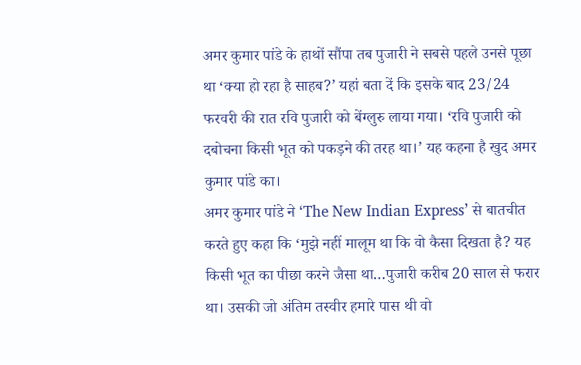अमर कुमार पांडे के हाथों सौंपा तब पुजारी ने सबसे पहले उनसे पूछा था ‘क्या हो रहा है साहब?’ यहां बता दें कि इसके बाद 23/24 फरवरी की रात रवि पुजारी को बेंग्लुरु लाया गया। ‘रवि पुजारी को दबोचना किसी भूत को पकड़ने की तरह था।’ यह कहना है खुद अमर कुमार पांडे का।
अमर कुमार पांडे ने ‘The New Indian Express’ से बातचीत करते हुए कहा कि ‘मुझे नहीं मालूम था कि वो कैसा दिखता है? यह किसी भूत का पीछा करने जैसा था…पुजारी करीब 20 साल से फरार था। उसकी जो अंतिम तस्वीर हमारे पास थी वो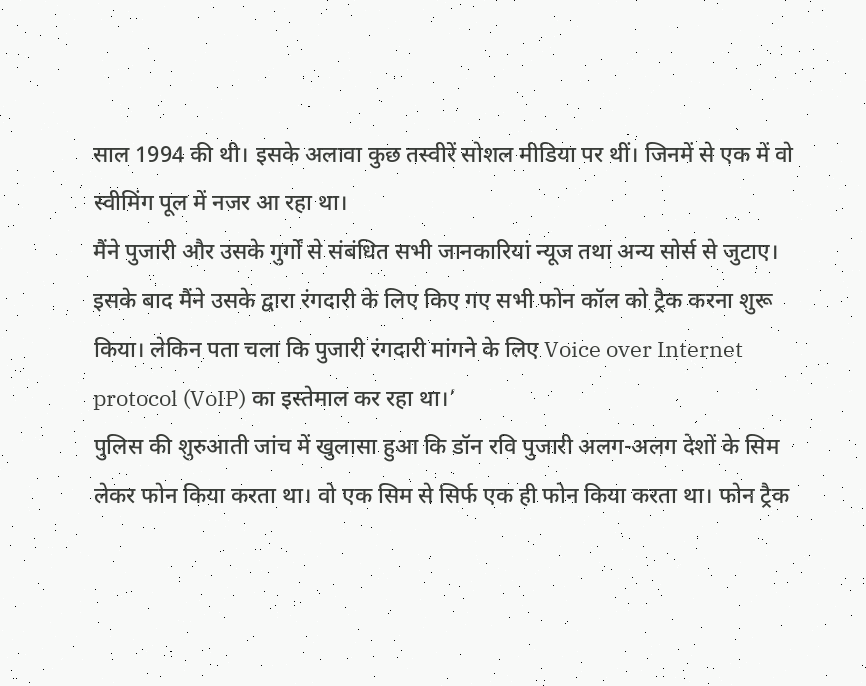साल 1994 की थी। इसके अलावा कुछ तस्वीरें सोशल मीडिया पर थीं। जिनमें से एक में वो स्वीमिंग पूल में नजर आ रहा था।
मैंने पुजारी और उसके गुर्गों से संबंधित सभी जानकारियां न्यूज तथा अन्य सोर्स से जुटाए। इसके बाद मैंने उसके द्वारा रंगदारी के लिए किए गए सभी फोन कॉल को ट्रैक करना शुरू किया। लेकिन पता चला कि पुजारी रंगदारी मांगने के लिए Voice over Internet protocol (VoIP) का इस्तेमाल कर रहा था।’
पुलिस की शुरुआती जांच में खुलासा हुआ कि डॉन रवि पुजारी अलग-अलग देशों के सिम लेकर फोन किया करता था। वो एक सिम से सिर्फ एक ही फोन किया करता था। फोन ट्रैक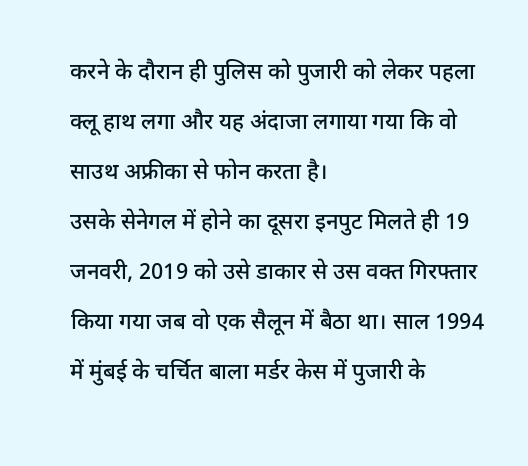करने के दौरान ही पुलिस को पुजारी को लेकर पहला क्लू हाथ लगा और यह अंदाजा लगाया गया कि वो साउथ अफ्रीका से फोन करता है।
उसके सेनेगल में होने का दूसरा इनपुट मिलते ही 19 जनवरी, 2019 को उसे डाकार से उस वक्त गिरफ्तार किया गया जब वो एक सैलून में बैठा था। साल 1994 में मुंबई के चर्चित बाला मर्डर केस में पुजारी के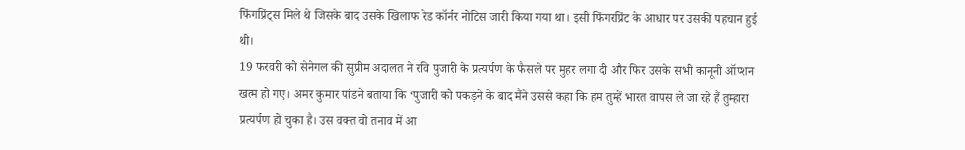फिंगप्रिंट्स मिले थे जिसके बाद उसके खिलाफ रेड कॉर्नर नोटिस जारी किया गया था। इसी फिंगरप्रिंट के आधार पर उसकी पहचान हुई थी।
19 फरवरी को सेनेगल की सुप्रीम अदालत ने रवि पुजारी के प्रत्यर्पण के फैसले पर मुहर लगा दी और फिर उसके सभी कानूनी ऑप्शन खत्म हो गए। अमर कुमार पांडने बताया कि ‘पुजारी को पकड़ने के बाद मैंने उससे कहा कि हम तुम्हें भारत वापस ले जा रहे हैं तुम्हारा प्रत्यर्पण हो चुका है। उस वक्त वो तनाव में आ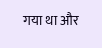गया था और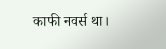काफी नवर्स था।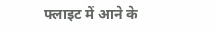फ्लाइट में आने के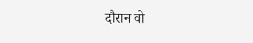दौरान वो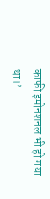काफी इमोनशनल भी हो गया था।’